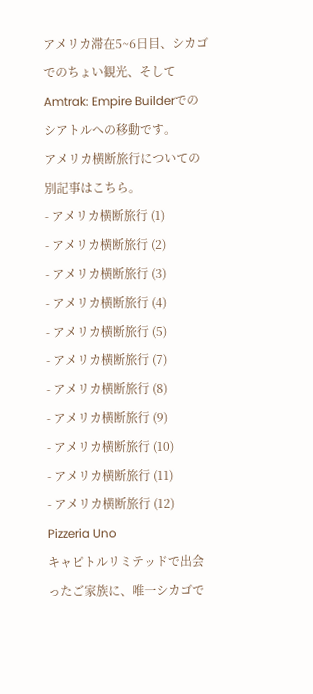アメリカ滞在5~6日目、シカゴでのちょい観光、そしてAmtrak: Empire Builderでのシアトルへの移動です。
アメリカ横断旅行についての別記事はこちら。
- アメリカ横断旅行 (1)
- アメリカ横断旅行 (2)
- アメリカ横断旅行 (3)
- アメリカ横断旅行 (4)
- アメリカ横断旅行 (5)
- アメリカ横断旅行 (7)
- アメリカ横断旅行 (8)
- アメリカ横断旅行 (9)
- アメリカ横断旅行 (10)
- アメリカ横断旅行 (11)
- アメリカ横断旅行 (12)
Pizzeria Uno
キャピトルリミテッドで出会ったご家族に、唯一シカゴで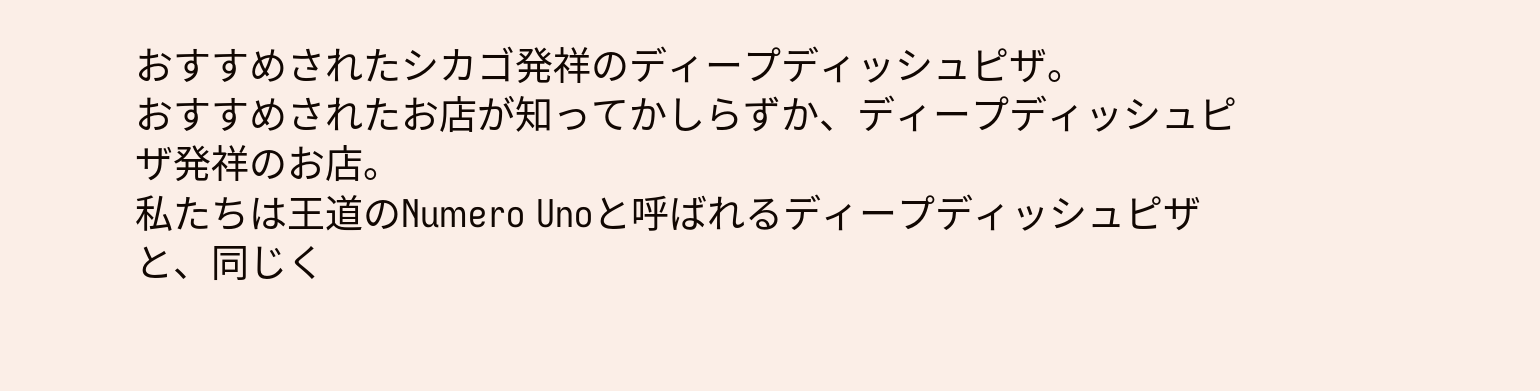おすすめされたシカゴ発祥のディープディッシュピザ。
おすすめされたお店が知ってかしらずか、ディープディッシュピザ発祥のお店。
私たちは王道のNumero Unoと呼ばれるディープディッシュピザと、同じく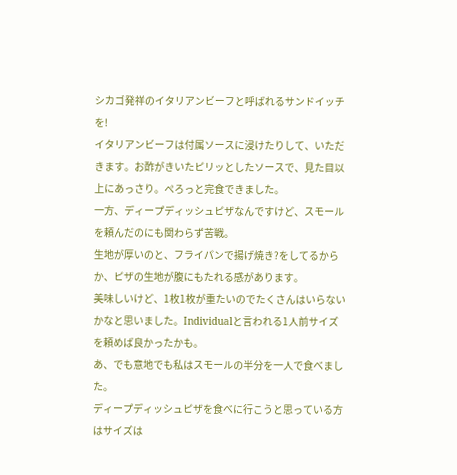シカゴ発祥のイタリアンビーフと呼ばれるサンドイッチを!
イタリアンビーフは付属ソースに浸けたりして、いただきます。お酢がきいたピリッとしたソースで、見た目以上にあっさり。ぺろっと完食できました。
一方、ディープディッシュピザなんですけど、スモールを頼んだのにも関わらず苦戦。
生地が厚いのと、フライパンで揚げ焼き?をしてるからか、ピザの生地が腹にもたれる感があります。
美味しいけど、1枚1枚が重たいのでたくさんはいらないかなと思いました。Individualと言われる1人前サイズを頼めば良かったかも。
あ、でも意地でも私はスモールの半分を一人で食べました。
ディープディッシュピザを食べに行こうと思っている方はサイズは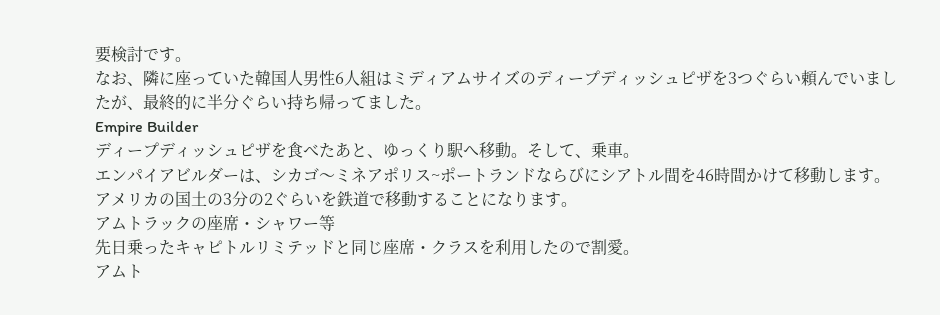要検討です。
なお、隣に座っていた韓国人男性6人組はミディアムサイズのディープディッシュピザを3つぐらい頼んでいましたが、最終的に半分ぐらい持ち帰ってました。
Empire Builder
ディープディッシュピザを食べたあと、ゆっくり駅へ移動。そして、乗車。
エンパイアビルダーは、シカゴ〜ミネアポリス~ポートランドならびにシアトル間を46時間かけて移動します。
アメリカの国土の3分の2ぐらいを鉄道で移動することになります。
アムトラックの座席・シャワー等
先日乗ったキャピトルリミテッドと同じ座席・クラスを利用したので割愛。
アムト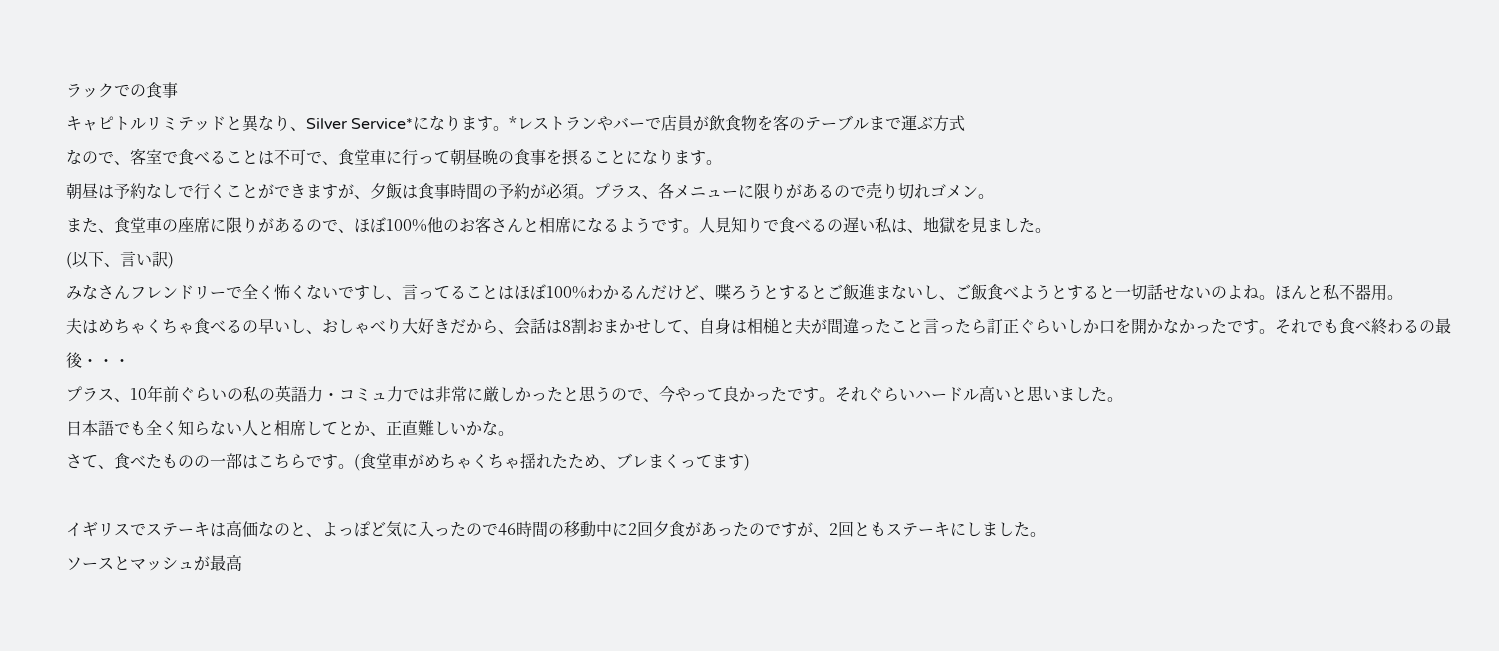ラックでの食事
キャピトルリミテッドと異なり、Silver Service*になります。*レストランやバーで店員が飲食物を客のテーブルまで運ぶ方式
なので、客室で食べることは不可で、食堂車に行って朝昼晩の食事を摂ることになります。
朝昼は予約なしで行くことができますが、夕飯は食事時間の予約が必須。プラス、各メニューに限りがあるので売り切れゴメン。
また、食堂車の座席に限りがあるので、ほぼ100%他のお客さんと相席になるようです。人見知りで食べるの遅い私は、地獄を見ました。
(以下、言い訳)
みなさんフレンドリーで全く怖くないですし、言ってることはほぼ100%わかるんだけど、喋ろうとするとご飯進まないし、ご飯食べようとすると一切話せないのよね。ほんと私不器用。
夫はめちゃくちゃ食べるの早いし、おしゃべり大好きだから、会話は8割おまかせして、自身は相槌と夫が間違ったこと言ったら訂正ぐらいしか口を開かなかったです。それでも食べ終わるの最後・・・
プラス、10年前ぐらいの私の英語力・コミュ力では非常に厳しかったと思うので、今やって良かったです。それぐらいハードル高いと思いました。
日本語でも全く知らない人と相席してとか、正直難しいかな。
さて、食べたものの一部はこちらです。(食堂車がめちゃくちゃ揺れたため、ブレまくってます)

イギリスでステーキは高価なのと、よっぽど気に入ったので46時間の移動中に2回夕食があったのですが、2回ともステーキにしました。
ソースとマッシュが最高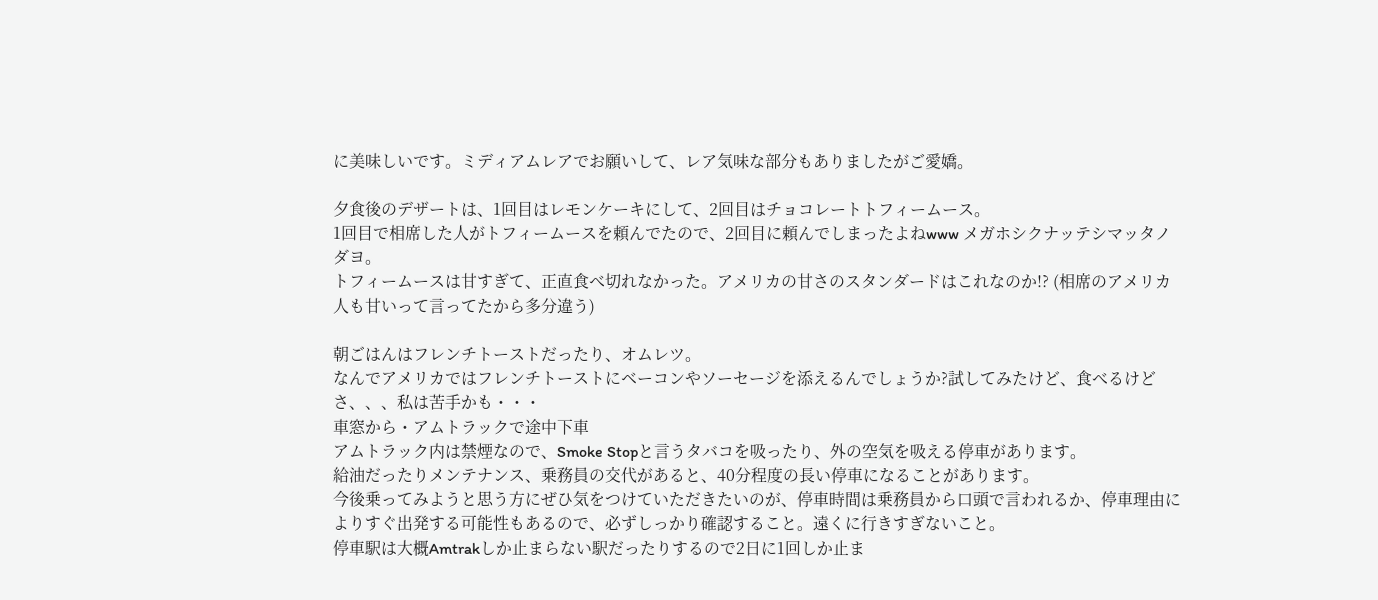に美味しいです。ミディアムレアでお願いして、レア気味な部分もありましたがご愛嬌。

夕食後のデザートは、1回目はレモンケーキにして、2回目はチョコレートトフィームース。
1回目で相席した人がトフィームースを頼んでたので、2回目に頼んでしまったよねwww メガホシクナッテシマッタノダヨ。
トフィームースは甘すぎて、正直食べ切れなかった。アメリカの甘さのスタンダードはこれなのか!? (相席のアメリカ人も甘いって言ってたから多分違う)

朝ごはんはフレンチトーストだったり、オムレツ。
なんでアメリカではフレンチトーストにベーコンやソーセージを添えるんでしょうか?試してみたけど、食べるけどさ、、、私は苦手かも・・・
車窓から・アムトラックで途中下車
アムトラック内は禁煙なので、Smoke Stopと言うタバコを吸ったり、外の空気を吸える停車があります。
給油だったりメンテナンス、乗務員の交代があると、40分程度の長い停車になることがあります。
今後乗ってみようと思う方にぜひ気をつけていただきたいのが、停車時間は乗務員から口頭で言われるか、停車理由によりすぐ出発する可能性もあるので、必ずしっかり確認すること。遠くに行きすぎないこと。
停車駅は大概Amtrakしか止まらない駅だったりするので2日に1回しか止ま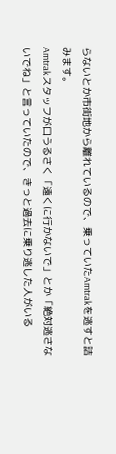らないとか市街地から離れているので、乗っていたAmtrakを逃すと詰みます。
Amtrakスタッフが口うるさく「遠くに行かないで」とか「絶対逃さないでね」と言っていたので、きっと過去に乗り逃した人がいる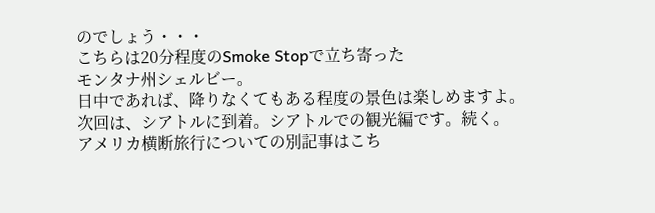のでしょう・・・
こちらは20分程度のSmoke Stopで立ち寄った
モンタナ州シェルビー。
日中であれば、降りなくてもある程度の景色は楽しめますよ。
次回は、シアトルに到着。シアトルでの観光編です。続く。
アメリカ横断旅行についての別記事はこち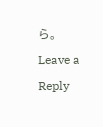ら。
Leave a Reply